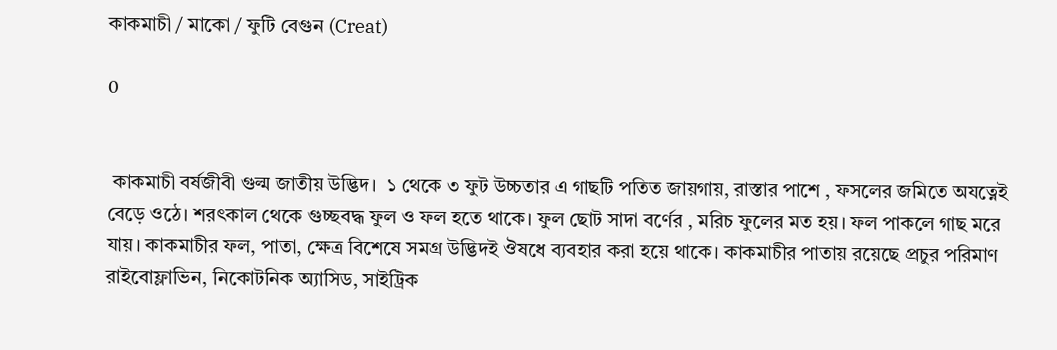কাকমাচী / মাকো / ফুটি বেগুন (Creat)

0


 কাকমাচী বর্ষজীবী গুল্ম জাতীয় উদ্ভিদ।  ১ থেকে ৩ ফুট উচ্চতার এ গাছটি পতিত জায়গায়, রাস্তার পাশে , ফসলের জমিতে অযত্নেই বেড়ে ওঠে। শরৎকাল থেকে গুচ্ছবদ্ধ ফুল ও ফল হতে থাকে। ফুল ছোট সাদা বর্ণের , মরিচ ফুলের মত হয়। ফল পাকলে গাছ মরে যায়। কাকমাচীর ফল, পাতা, ক্ষেত্র বিশেষে সমগ্র উদ্ভিদই ঔষধে ব্যবহার করা হয়ে থাকে। কাকমাচীর পাতায় রয়েছে প্রচুর পরিমাণ রাইবোফ্লাভিন, নিকোটনিক অ্যাসিড, সাইট্রিক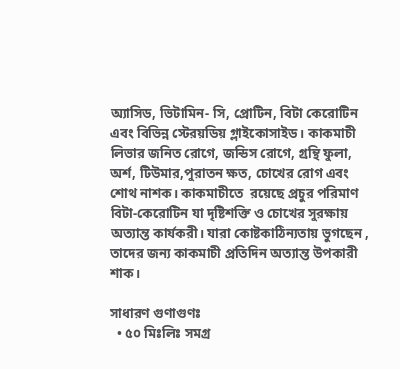অ্যাসিড, ভিটামিন- সি, প্রোটিন, বিটা কেরোটিন এবং বিভিন্ন স্টেরয়ডিয় গ্লাইকোসাইড। কাকমাচী লিভার জনিত রোগে, জন্ডিস রোগে, গ্রন্থি ফুলা, অর্শ, টিউমার,পুরাতন ক্ষত, চোখের রোগ এবং শোথ নাশক। কাকমাচীতে  রয়েছে প্রচুর পরিমাণ বিটা-কেরোটিন যা দৃষ্টিশক্তি ও চোখের সুরক্ষায় অত্যান্ত কার্যকরী। যারা কোষ্টকাঠিন্যতায় ভুগছেন , তাদের জন্য কাকমাচী প্রতিদিন অত্যান্ত উপকারী শাক।

সাধারণ গুণাগুণঃ
  • ৫০ মিঃলিঃ সমগ্র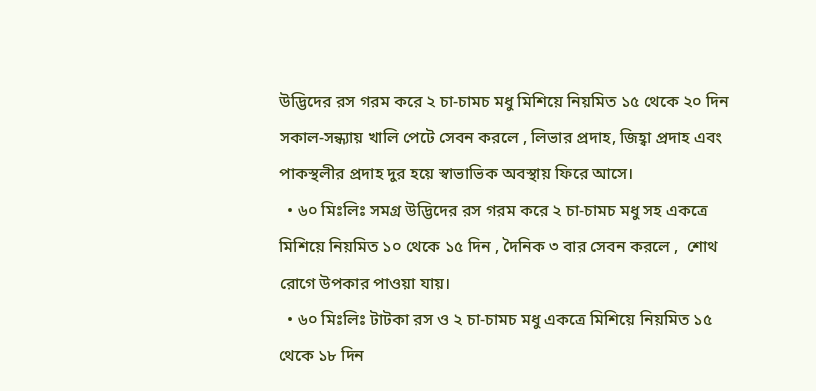উদ্ভিদের রস গরম করে ২ চা-চামচ মধু মিশিয়ে নিয়মিত ১৫ থেকে ২০ দিন সকাল-সন্ধ্যায় খালি পেটে সেবন করলে , লিভার প্রদাহ, জিহ্বা প্রদাহ এবং পাকস্থলীর প্রদাহ দুর হয়ে স্বাভাভিক অবস্থায় ফিরে আসে।
  • ৬০ মিঃলিঃ সমগ্র উদ্ভিদের রস গরম করে ২ চা-চামচ মধু সহ একত্রে মিশিয়ে নিয়মিত ১০ থেকে ১৫ দিন , দৈনিক ৩ বার সেবন করলে ,  শোথ রোগে উপকার পাওয়া যায়।
  • ৬০ মিঃলিঃ টাটকা রস ও ২ চা-চামচ মধু একত্রে মিশিয়ে নিয়মিত ১৫ থেকে ১৮ দিন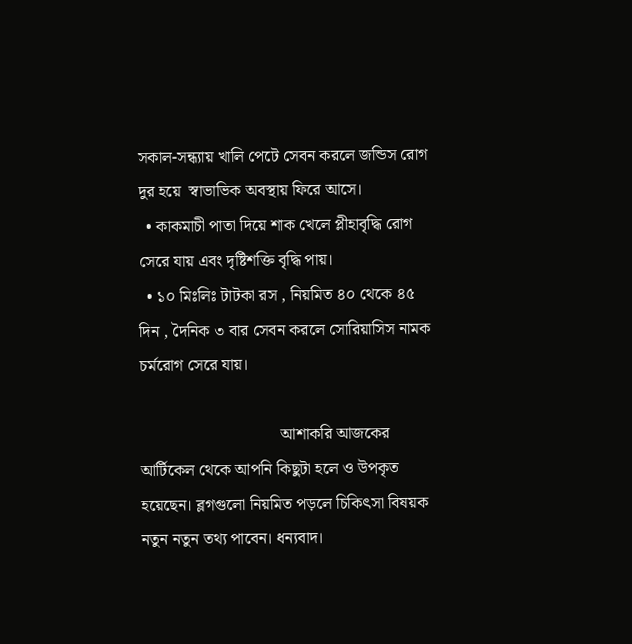সকাল-সন্ধ্যায় খালি পেটে সেবন করলে জন্ডিস রোগ দুর হয়ে  স্বাভাভিক অবস্থায় ফিরে আসে।
  • কাকমাচী পাতা দিয়ে শাক খেলে প্লীহাবৃদ্ধি রোগ সেরে যায় এবং দৃষ্টিশক্তি বৃদ্ধি পায়।
  • ১০ মিঃলিঃ টাটকা রস , নিয়মিত ৪০ থেকে ৪৫ দিন , দৈনিক ৩ বার সেবন করলে সোরিয়াসিস নামক চর্মরোগ সেরে যায়।

                                  আশাকরি আজকের  আর্টিকেল থেকে আপনি কিছুটা হলে ও উপকৃত হয়েছেন। ব্লগগুলো নিয়মিত পড়লে চিকিৎসা বিষয়ক নতুন নতুন তথ্য পাবেন। ধন্যবাদ।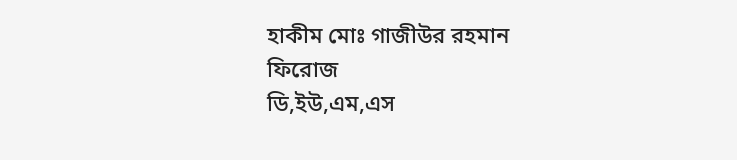হাকীম মোঃ গাজীউর রহমান ফিরোজ
ডি,ইউ,এম,এস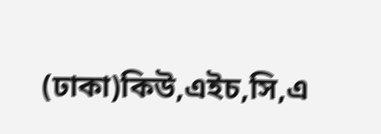(ঢাকা)কিউ,এইচ,সি,এ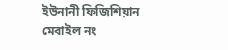ইউনানী ফিজিশিয়ান
মেবাইল নং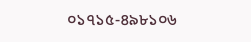০১৭১৫-৪৯৮১০৬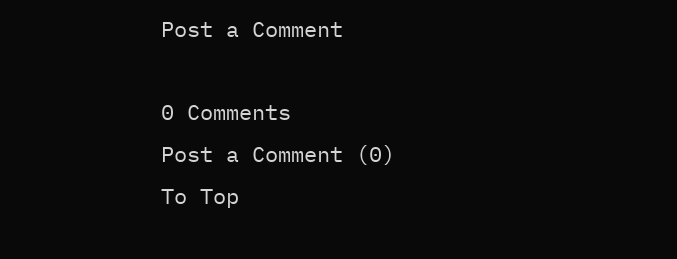Post a Comment

0 Comments
Post a Comment (0)
To Top